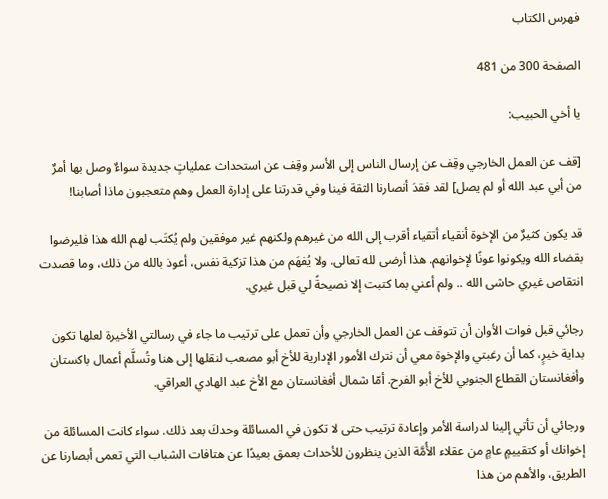فهرس الكتاب

الصفحة 300 من 481

يا أخي الحبيب:

[قف عن العمل الخارجي وقِف عن إرسال الناس إلى الأسر وقِف عن استحداث عملياتٍ جديدة سواءٌ وصل بها أمرٌ من أبي عبد الله أو لم يصل] لقد فقدَ أنصارنا الثقة فينا وفي قدرتنا على إدارة العمل وهم متعجبون ماذا أصابنا!

قد يكون كثيرٌ من الإخوة أنقياء أتقياء أقرب إلى الله من غيرهم ولكنهم غير موفقين ولم يُكتَب لهم الله هذا فليرضوا بقضاء الله ويكونوا عونًا لإخوانهم. هذا أرضى لله تعالى. ولا يُفهَم من هذا تزكية نفس، أعوذ بالله من ذلك، وما قصدت انتقاص غيري حاشى الله .. ولم أعني بما كتبت إلا نصيحةً لي قبل غيري.

رجائي قبل فوات الأوان أن تتوقف عن العمل الخارجي وأن تعمل على ترتيب ما جاء في رسالتي الأخيرة لعلها تكون بداية خيرٍ، كما أن رغبتي والإخوة معي أن نترك الأمور الإدارية للأخ أبو مصعب لنقلها إلى هنا وتُسلَّم أعمال باكستان وأفغانستان القطاع الجنوبي للأخ أبو الفرح. أمّا شمال أفغانستان مع الأخ عبد الهادي العراقي.

ورجائي أن تأتي إلينا لدراسة الأمر وإعادة ترتيب حتى لا تكون في المسائلة وحدكَ بعد ذلك. سواء كانت المسائلة من إخوانك أو كتقييمٍ عامٍ من عقلاء الأُمَّة الذين ينظرون للأحداث بعمق بعيدًا عن هتافات الشباب التي تعمى أبصارنا عن الطريق، والأهم من هذا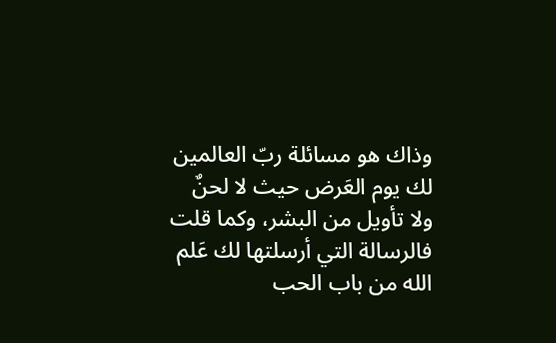وذاك هو مسائلة ربّ العالمين لك يوم العَرض حيث لا لحنٌ ولا تأويل من البشر، وكما قلت فالرسالة التي أرسلتها لك عَلم الله من باب الحب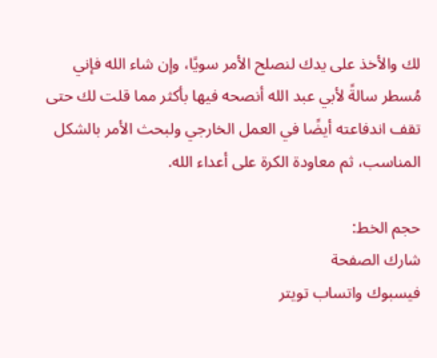لك والأخذ على يدك لنصلح الأمر سويًا، وإن شاء الله فإني مُسطر سالةً لأبي عبد الله أنصحه فيها بأكثر مما قلت لك حتى تقف اندفاعته أيضًا في العمل الخارجي ولبحث الأمر بالشكل المناسب، ثم معاودة الكرة على أعداء الله.

حجم الخط:
شارك الصفحة
فيسبوك واتساب تويتر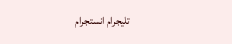تليجرام انستجرام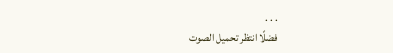. . .
فضلًا انتظر تحميل الصوت